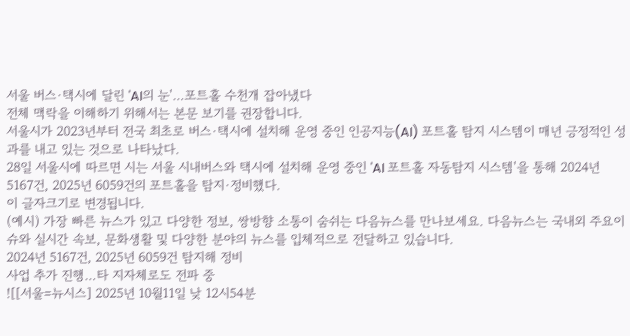서울 버스·택시에 달린 'AI의 눈'…포트홀 수천개 잡아냈다
전체 맥락을 이해하기 위해서는 본문 보기를 권장합니다.
서울시가 2023년부터 전국 최초로 버스·택시에 설치해 운영 중인 인공지능(AI) 포트홀 탐지 시스템이 매년 긍정적인 성과를 내고 있는 것으로 나타났다.
28일 서울시에 따르면 시는 서울 시내버스와 택시에 설치해 운영 중인 'AI 포트홀 자동탐지 시스템'을 통해 2024년 5167건, 2025년 6059건의 포트홀을 탐지·정비했다.
이 글자크기로 변경됩니다.
(예시) 가장 빠른 뉴스가 있고 다양한 정보, 쌍방향 소통이 숨쉬는 다음뉴스를 만나보세요. 다음뉴스는 국내외 주요이슈와 실시간 속보, 문화생활 및 다양한 분야의 뉴스를 입체적으로 전달하고 있습니다.
2024년 5167건, 2025년 6059건 탐지해 정비
사업 추가 진행…타 지자체로도 전파 중
![[서울=뉴시스] 2025년 10월11일 낮 12시54분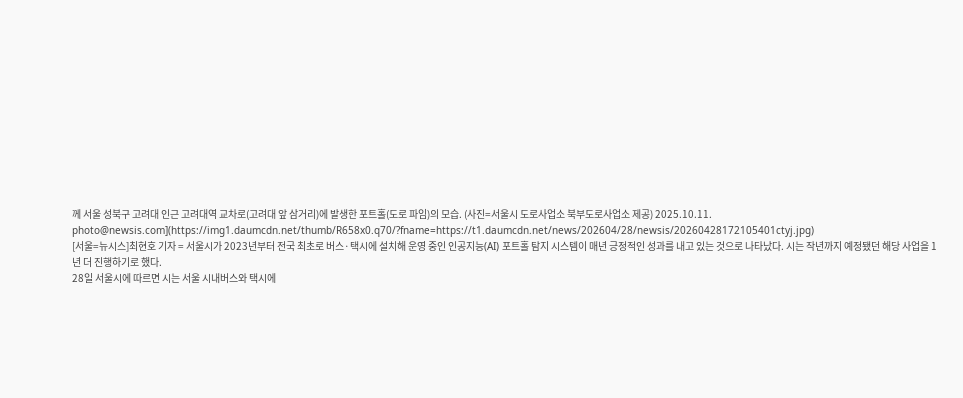께 서울 성북구 고려대 인근 고려대역 교차로(고려대 앞 삼거리)에 발생한 포트홀(도로 파임)의 모습. (사진=서울시 도로사업소 북부도로사업소 제공) 2025.10.11. photo@newsis.com](https://img1.daumcdn.net/thumb/R658x0.q70/?fname=https://t1.daumcdn.net/news/202604/28/newsis/20260428172105401ctyj.jpg)
[서울=뉴시스]최현호 기자 = 서울시가 2023년부터 전국 최초로 버스·택시에 설치해 운영 중인 인공지능(AI) 포트홀 탐지 시스템이 매년 긍정적인 성과를 내고 있는 것으로 나타났다. 시는 작년까지 예정됐던 해당 사업을 1년 더 진행하기로 했다.
28일 서울시에 따르면 시는 서울 시내버스와 택시에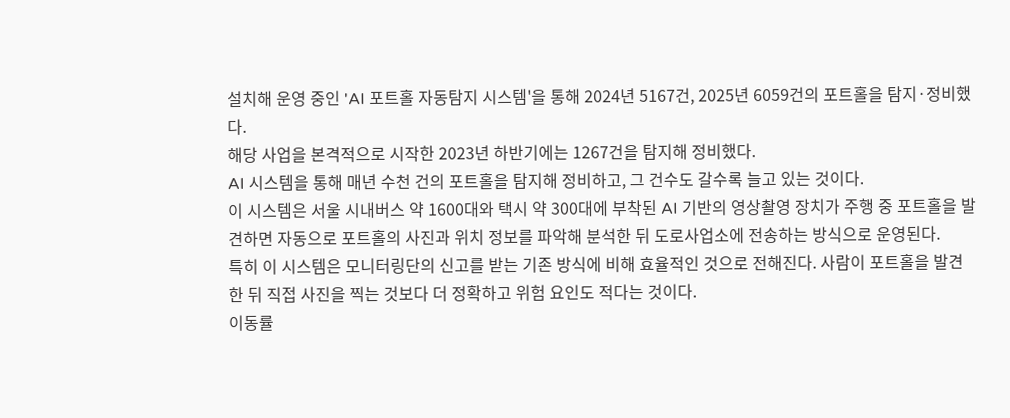설치해 운영 중인 'AI 포트홀 자동탐지 시스템'을 통해 2024년 5167건, 2025년 6059건의 포트홀을 탐지·정비했다.
해당 사업을 본격적으로 시작한 2023년 하반기에는 1267건을 탐지해 정비했다.
AI 시스템을 통해 매년 수천 건의 포트홀을 탐지해 정비하고, 그 건수도 갈수록 늘고 있는 것이다.
이 시스템은 서울 시내버스 약 1600대와 택시 약 300대에 부착된 AI 기반의 영상촬영 장치가 주행 중 포트홀을 발견하면 자동으로 포트홀의 사진과 위치 정보를 파악해 분석한 뒤 도로사업소에 전송하는 방식으로 운영된다.
특히 이 시스템은 모니터링단의 신고를 받는 기존 방식에 비해 효율적인 것으로 전해진다. 사람이 포트홀을 발견한 뒤 직접 사진을 찍는 것보다 더 정확하고 위험 요인도 적다는 것이다.
이동률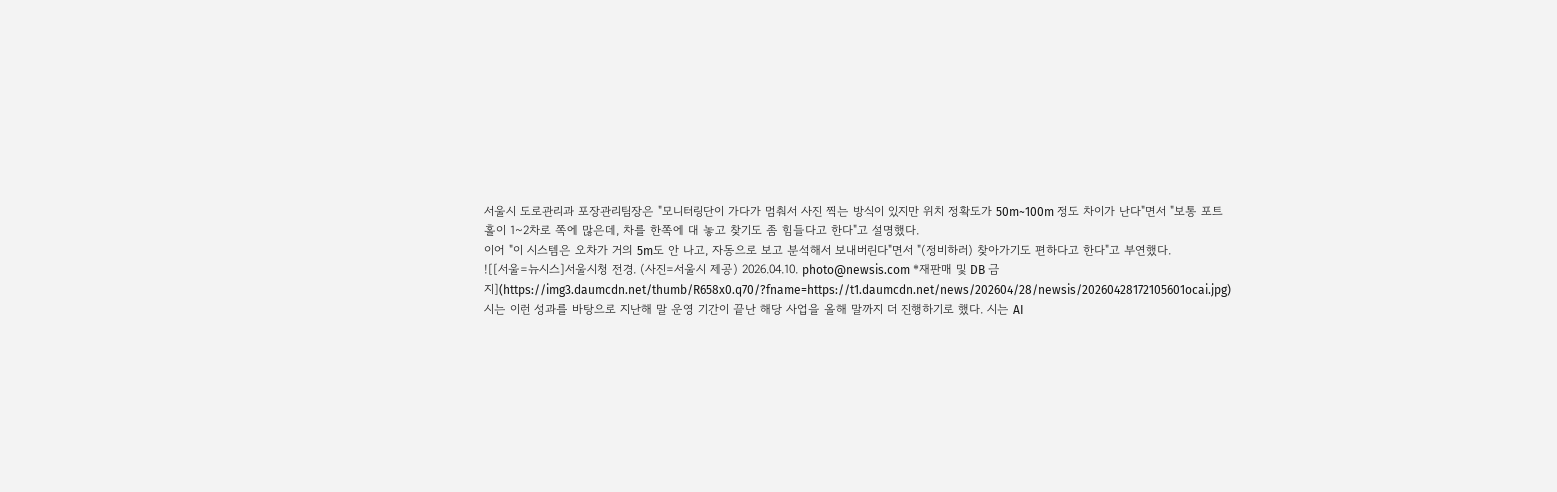서울시 도로관리과 포장관리팀장은 "모니터링단이 가다가 멈춰서 사진 찍는 방식이 있지만 위치 정확도가 50m~100m 정도 차이가 난다"면서 "보통 포트홀이 1~2차로 쪽에 많은데, 차를 한쪽에 대 놓고 찾기도 좀 힘들다고 한다"고 설명했다.
이어 "이 시스템은 오차가 거의 5m도 안 나고, 자동으로 보고 분석해서 보내버린다"면서 "(정비하러) 찾아가기도 편하다고 한다"고 부연했다.
![[서울=뉴시스]서울시청 전경. (사진=서울시 제공) 2026.04.10. photo@newsis.com *재판매 및 DB 금지](https://img3.daumcdn.net/thumb/R658x0.q70/?fname=https://t1.daumcdn.net/news/202604/28/newsis/20260428172105601ocai.jpg)
시는 이런 성과를 바탕으로 지난해 말 운영 기간이 끝난 해당 사업을 올해 말까지 더 진행하기로 했다. 시는 AI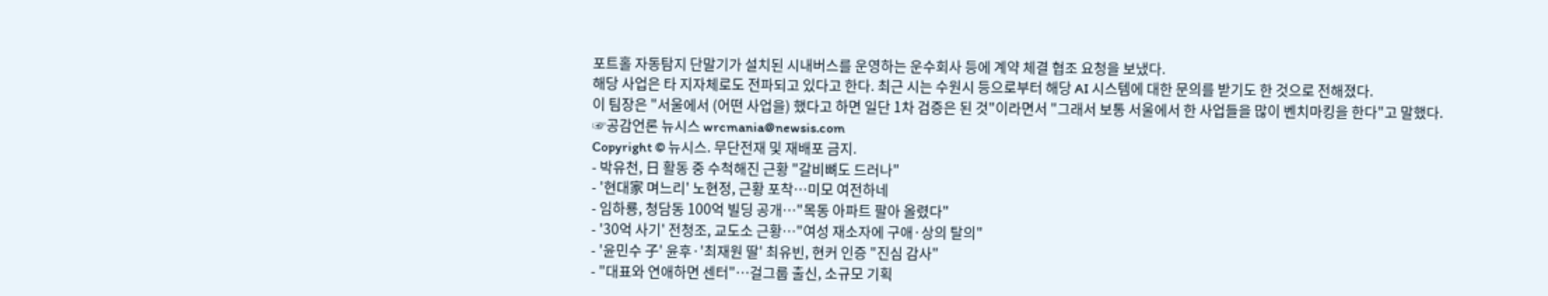포트홀 자동탐지 단말기가 설치된 시내버스를 운영하는 운수회사 등에 계약 체결 협조 요청을 보냈다.
해당 사업은 타 지자체로도 전파되고 있다고 한다. 최근 시는 수원시 등으로부터 해당 AI 시스템에 대한 문의를 받기도 한 것으로 전해졌다.
이 팀장은 "서울에서 (어떤 사업을) 했다고 하면 일단 1차 검증은 된 것"이라면서 "그래서 보통 서울에서 한 사업들을 많이 벤치마킹을 한다"고 말했다.
☞공감언론 뉴시스 wrcmania@newsis.com
Copyright © 뉴시스. 무단전재 및 재배포 금지.
- 박유천, 日 활동 중 수척해진 근황 "갈비뼈도 드러나"
- '현대家 며느리' 노현정, 근황 포착…미모 여전하네
- 임하룡, 청담동 100억 빌딩 공개…"목동 아파트 팔아 올렸다"
- '30억 사기' 전청조, 교도소 근황…"여성 재소자에 구애·상의 탈의"
- '윤민수 子' 윤후·'최재원 딸' 최유빈, 현커 인증 "진심 감사"
- "대표와 연애하면 센터"…걸그룹 출신, 소규모 기획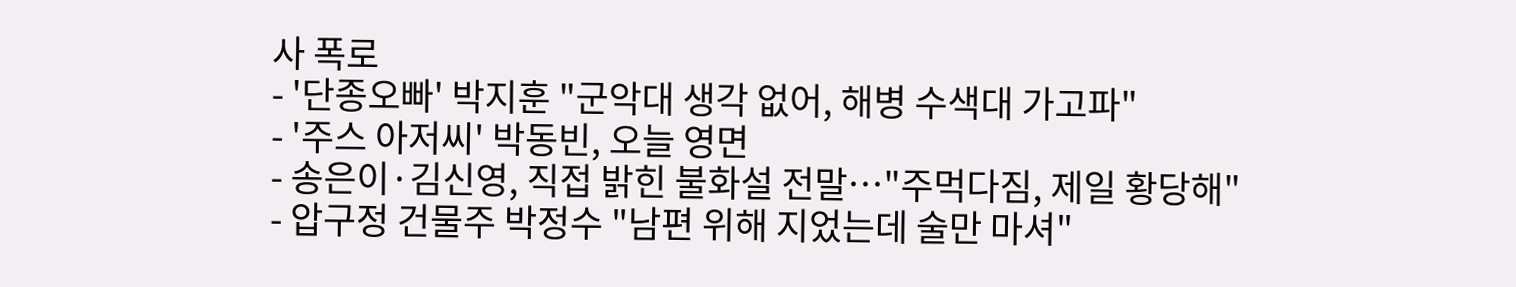사 폭로
- '단종오빠' 박지훈 "군악대 생각 없어, 해병 수색대 가고파"
- '주스 아저씨' 박동빈, 오늘 영면
- 송은이·김신영, 직접 밝힌 불화설 전말…"주먹다짐, 제일 황당해"
- 압구정 건물주 박정수 "남편 위해 지었는데 술만 마셔"